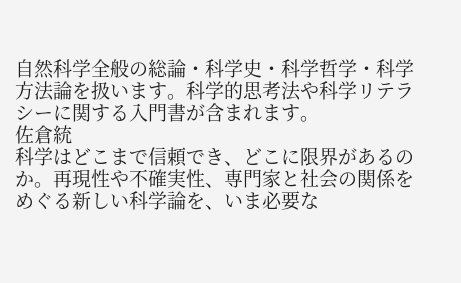自然科学全般の総論・科学史・科学哲学・科学方法論を扱います。科学的思考法や科学リテラシーに関する入門書が含まれます。
佐倉統
科学はどこまで信頼でき、どこに限界があるのか。再現性や不確実性、専門家と社会の関係をめぐる新しい科学論を、いま必要な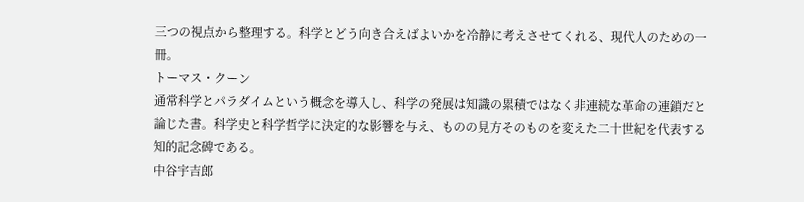三つの視点から整理する。科学とどう向き合えばよいかを冷静に考えさせてくれる、現代人のための一冊。
トーマス・クーン
通常科学とパラダイムという概念を導入し、科学の発展は知識の累積ではなく非連続な革命の連鎖だと論じた書。科学史と科学哲学に決定的な影響を与え、ものの見方そのものを変えた二十世紀を代表する知的記念碑である。
中谷宇吉郎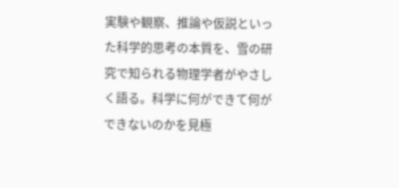実験や観察、推論や仮説といった科学的思考の本質を、雪の研究で知られる物理学者がやさしく語る。科学に何ができて何ができないのかを見極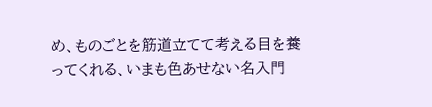め、ものごとを筋道立てて考える目を養ってくれる、いまも色あせない名入門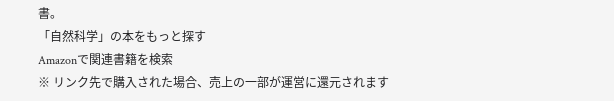書。
「自然科学」の本をもっと探す
Amazonで関連書籍を検索
※ リンク先で購入された場合、売上の一部が運営に還元されます